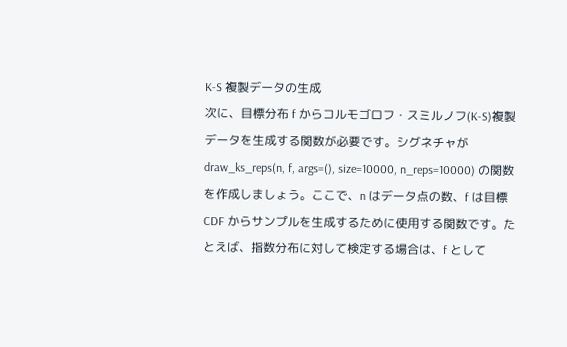K-S 複製データの生成
次に、目標分布 f からコルモゴロフ・スミルノフ(K-S)複製データを生成する関数が必要です。シグネチャが draw_ks_reps(n, f, args=(), size=10000, n_reps=10000) の関数を作成しましょう。ここで、n はデータ点の数、f は目標 CDF からサンプルを生成するために使用する関数です。たとえば、指数分布に対して検定する場合は、f として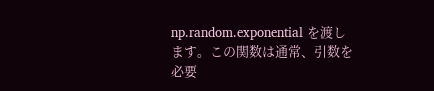np.random.exponential を渡します。この関数は通常、引数を必要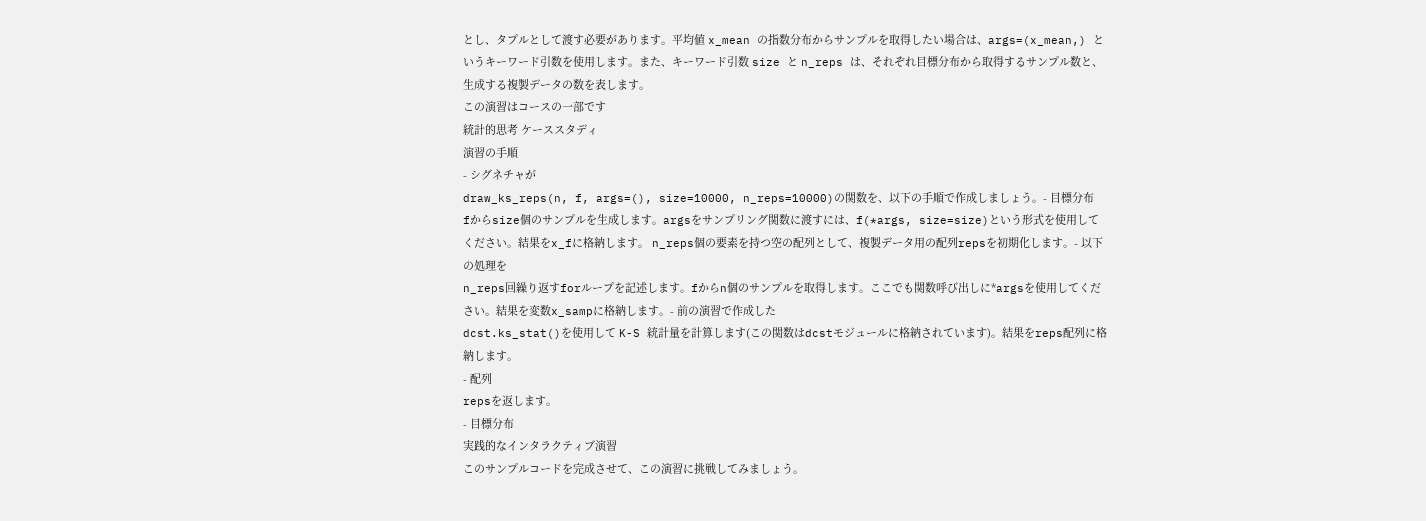とし、タプルとして渡す必要があります。平均値 x_mean の指数分布からサンプルを取得したい場合は、args=(x_mean,) というキーワード引数を使用します。また、キーワード引数 size と n_reps は、それぞれ目標分布から取得するサンプル数と、生成する複製データの数を表します。
この演習はコースの一部です
統計的思考 ケーススタディ
演習の手順
- シグネチャが
draw_ks_reps(n, f, args=(), size=10000, n_reps=10000)の関数を、以下の手順で作成しましょう。- 目標分布
fからsize個のサンプルを生成します。argsをサンプリング関数に渡すには、f(*args, size=size)という形式を使用してください。結果をx_fに格納します。 n_reps個の要素を持つ空の配列として、複製データ用の配列repsを初期化します。- 以下の処理を
n_reps回繰り返すforループを記述します。fからn個のサンプルを取得します。ここでも関数呼び出しに*argsを使用してください。結果を変数x_sampに格納します。- 前の演習で作成した
dcst.ks_stat()を使用して K-S 統計量を計算します(この関数はdcstモジュールに格納されています)。結果をreps配列に格納します。
- 配列
repsを返します。
- 目標分布
実践的なインタラクティブ演習
このサンプルコードを完成させて、この演習に挑戦してみましょう。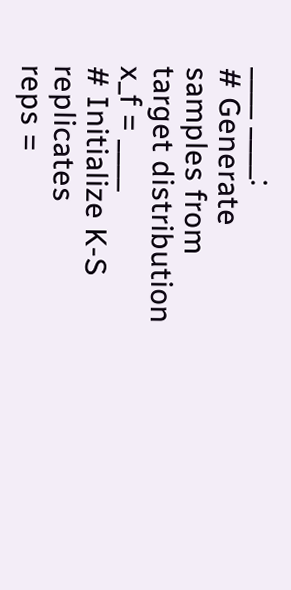____ ____:
# Generate samples from target distribution
x_f = ____
# Initialize K-S replicates
reps =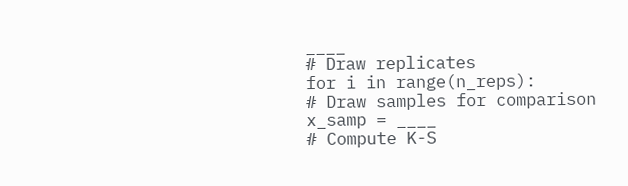____
# Draw replicates
for i in range(n_reps):
# Draw samples for comparison
x_samp = ____
# Compute K-S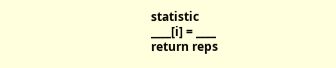statistic
____[i] = ____
return reps